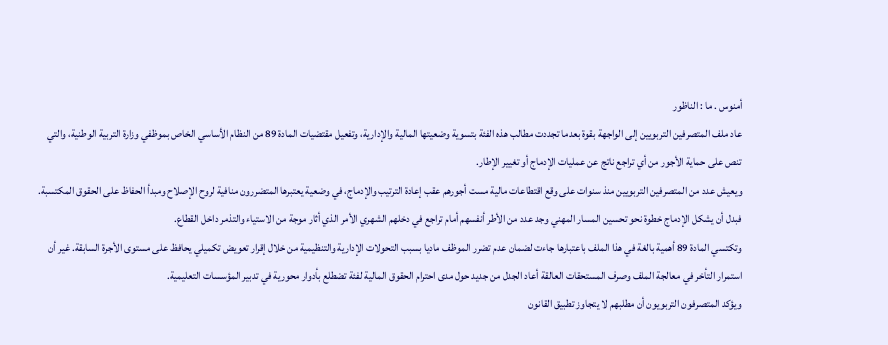أمنوس . ما : الناظور
عاد ملف المتصرفين التربويين إلى الواجهة بقوة بعدما تجددت مطالب هذه الفئة بتسوية وضعيتها المالية والإدارية، وتفعيل مقتضيات المادة 89 من النظام الأساسي الخاص بموظفي وزارة التربية الوطنية، والتي تنص على حماية الأجور من أي تراجع ناتج عن عمليات الإدماج أو تغيير الإطار.
ويعيش عدد من المتصرفين التربويين منذ سنوات على وقع اقتطاعات مالية مست أجورهم عقب إعادة الترتيب والإدماج، في وضعية يعتبرها المتضررون منافية لروح الإصلاح ومبدأ الحفاظ على الحقوق المكتسبة. فبدل أن يشكل الإدماج خطوة نحو تحسين المسار المهني وجد عدد من الأطر أنفسهم أمام تراجع في دخلهم الشهري الأمر الذي أثار موجة من الاستياء والتذمر داخل القطاع.
وتكتسي المادة 89 أهمية بالغة في هذا الملف باعتبارها جاءت لضمان عدم تضرر الموظف ماديا بسبب التحولات الإدارية والتنظيمية من خلال إقرار تعويض تكميلي يحافظ على مستوى الأجرة السابقة. غير أن استمرار التأخر في معالجة الملف وصرف المستحقات العالقة أعاد الجدل من جديد حول مدى احترام الحقوق المالية لفئة تضطلع بأدوار محورية في تدبير المؤسسات التعليمية.
ويؤكد المتصرفون التربويون أن مطلبهم لا يتجاوز تطبيق القانون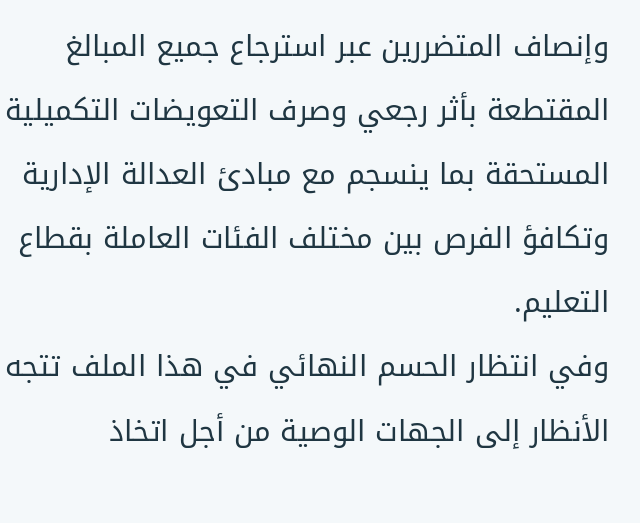وإنصاف المتضررين عبر استرجاع جميع المبالغ المقتطعة بأثر رجعي وصرف التعويضات التكميلية المستحقة بما ينسجم مع مبادئ العدالة الإدارية وتكافؤ الفرص بين مختلف الفئات العاملة بقطاع التعليم.
وفي انتظار الحسم النهائي في هذا الملف تتجه الأنظار إلى الجهات الوصية من أجل اتخاذ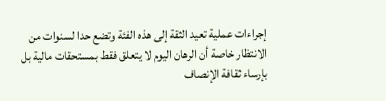إجراءات عملية تعيد الثقة إلى هذه الفئة وتضع حدا لسنوات من الانتظار خاصة أن الرهان اليوم لا يتعلق فقط بمستحقات مالية بل بإرساء ثقافة الإنصاف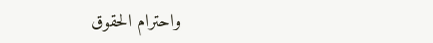واحترام الحقوق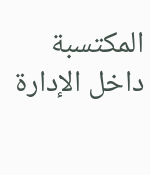المكتسبة داخل الإدارة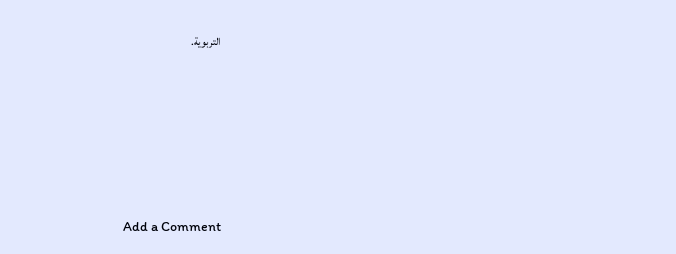التربوية.






Add a Comment